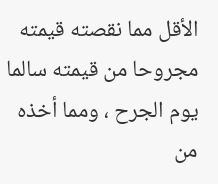الأقل مما نقصته قيمته مجروحا من قيمته سالما يوم الجرح ، ومما أخذه
من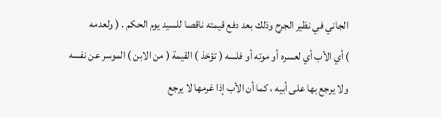الجاني في نظير الجرح وذلك بعد دفع قيمته ناقصا للسيد يوم الحكم . ( ولعدمه
) أي الأب أي لعسره أو موته أو فلسه ( تؤخذ ) القيمة ( من الابن ) الموسر عن نفسه
ولا يرجع بها على أبيه ، كما أن الأب إذا غرمها لا يرجع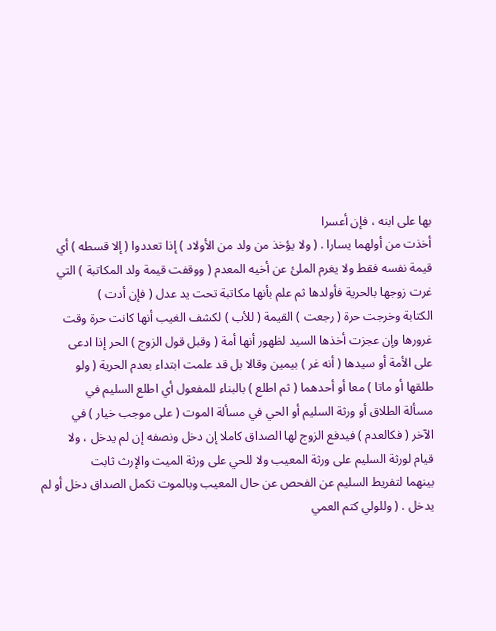بها على ابنه ، فإن أعسرا
أخذت من أولهما يسارا . ( ولا يؤخذ من ولد من الأولاد ) إذا تعددوا ( إلا قسطه ) أي
قيمة نفسه فقط ولا يغرم الملئ عن أخيه المعدم ( ووقفت قيمة ولد المكاتبة ) التي
غرت زوجها بالحرية فأولدها ثم علم بأنها مكاتبة تحت يد عدل ( فإن أدت )
الكتابة وخرجت حرة ( رجعت ) القيمة ( للأب ) لكشف الغيب أنها كانت حرة وقت
غرورها وإن عجزت أخذها السيد لظهور أنها أمة ( وقبل قول الزوج ) الحر إذا ادعى
على الأمة أو سيدها ( أنه غر ) بيمين وقالا بل قد علمت ابتداء بعدم الحرية ( ولو
طلقها أو ماتا ) معا أو أحدهما ( ثم اطلع ) بالبناء للمفعول أي اطلع السليم في
مسألة الطلاق أو ورثة السليم أو الحي في مسألة الموت ( على موجب خيار ) في
الآخر ( فكالعدم ) فيدفع الزوج لها الصداق كاملا إن دخل ونصفه إن لم يدخل ، ولا
قيام لورثة السليم على ورثة المعيب ولا للحي على ورثة الميت والإرث ثابت
بينهما لتفريط السليم عن الفحص عن حال المعيب وبالموت تكمل الصداق دخل أو لم
يدخل . ( وللولي كتم العمي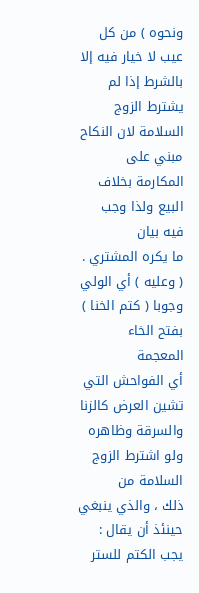ونحوه ) من كل عيب لا خيار فيه إلا بالشرط إذا لم
يشترط الزوج السلامة لان النكاح مبني على المكارمة بخلاف البيع ولذا وجب فيه بيان
ما يكره المشتري . ( وعليه ) أي الولي وجوبا ( كتم الخنا ) بفتح الخاء المعجمة
أي الفواحش التي تشين العرض كالزنا والسرقة وظاهره ولو اشترط الزوج السلامة من
ذلك ، والذي ينبغي حينئذ أن يقال : يجب الكتم للستر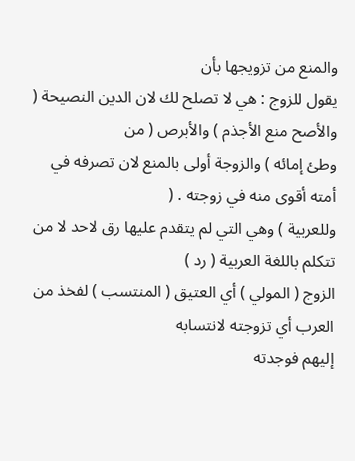والمنع من تزويجها بأن
يقول للزوج : هي لا تصلح لك لان الدين النصيحة ( والأصح منع الأجذم ) والأبرص ( من
وطئ إمائه ) والزوجة أولى بالمنع لان تصرفه في أمته أقوى منه في زوجته . (
وللعربية ) وهي التي لم يتقدم عليها رق لاحد لا من تتكلم باللغة العربية ( رد )
الزوج ( المولي ) أي العتيق ( المنتسب ) لفخذ من العرب أي تزوجته لانتسابه
إليهم فوجدته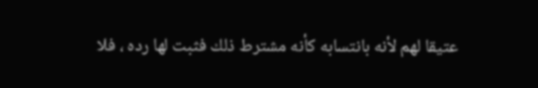عتيقا لهم لأنه بانتسابه كأنه مشترط ذلك فثبت لها رده ، فلا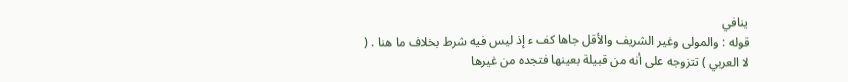ينافي
قوله : والمولى وغير الشريف والأقل جاها كف ء إذ ليس فيه شرط بخلاف ما هنا . (
لا العربي ) تتزوجه على أنه من قبيلة بعينها فتجده من غيرها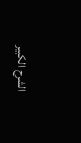الشرح الكبير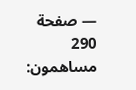— صفحة 290
مساهمون: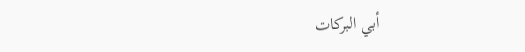أبي البركات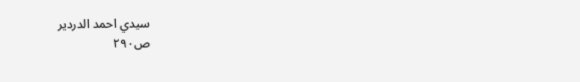سيدي احمد الدردير
ص٢٩٠